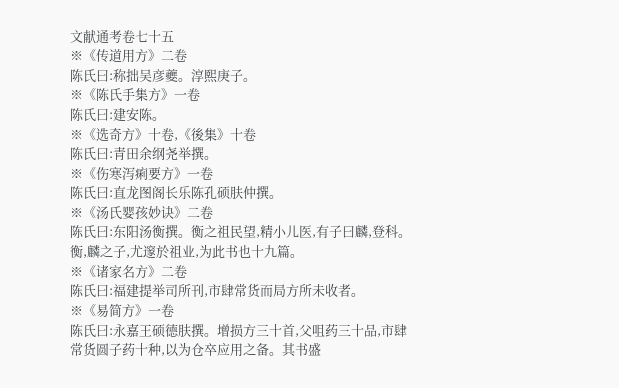文献通考卷七十五
※《传道用方》二卷
陈氏曰:称拙吴彦夔。淳熙庚子。
※《陈氏手集方》一卷
陈氏曰:建安陈。
※《选奇方》十卷,《後集》十卷
陈氏曰:青田余纲尧举撰。
※《伤寒泻痢要方》一卷
陈氏曰:直龙图阁长乐陈孔硕肤仲撰。
※《汤氏婴孩妙诀》二卷
陈氏曰:东阳汤衡撰。衡之祖民望,精小儿医,有子曰麟,登科。衡,麟之子,尤邃於祖业,为此书也十九篇。
※《诸家名方》二卷
陈氏曰:福建提举司所刊,市肆常货而局方所未收者。
※《易简方》一卷
陈氏曰:永嘉王硕德肤撰。增损方三十首,父咀药三十品,市肆常货圆子药十种,以为仓卒应用之备。其书盛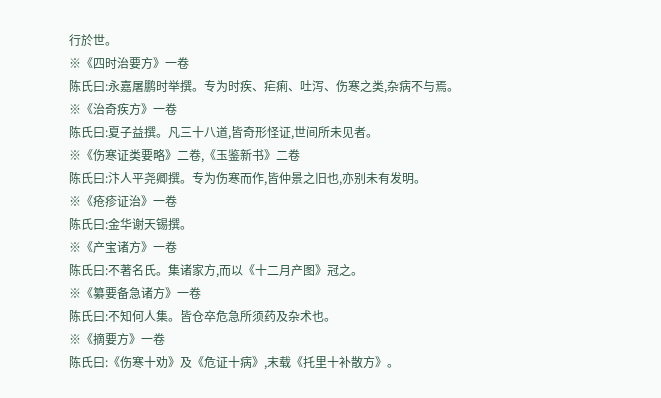行於世。
※《四时治要方》一卷
陈氏曰:永嘉屠鹏时举撰。专为时疾、疟痢、吐泻、伤寒之类,杂病不与焉。
※《治奇疾方》一卷
陈氏曰:夏子益撰。凡三十八道,皆奇形怪证,世间所未见者。
※《伤寒证类要略》二卷,《玉鉴新书》二卷
陈氏曰:汴人平尧卿撰。专为伤寒而作,皆仲景之旧也,亦别未有发明。
※《疮疹证治》一卷
陈氏曰:金华谢天锡撰。
※《产宝诸方》一卷
陈氏曰:不著名氏。集诸家方,而以《十二月产图》冠之。
※《纂要备急诸方》一卷
陈氏曰:不知何人集。皆仓卒危急所须药及杂术也。
※《摘要方》一卷
陈氏曰:《伤寒十劝》及《危证十病》,末载《托里十补散方》。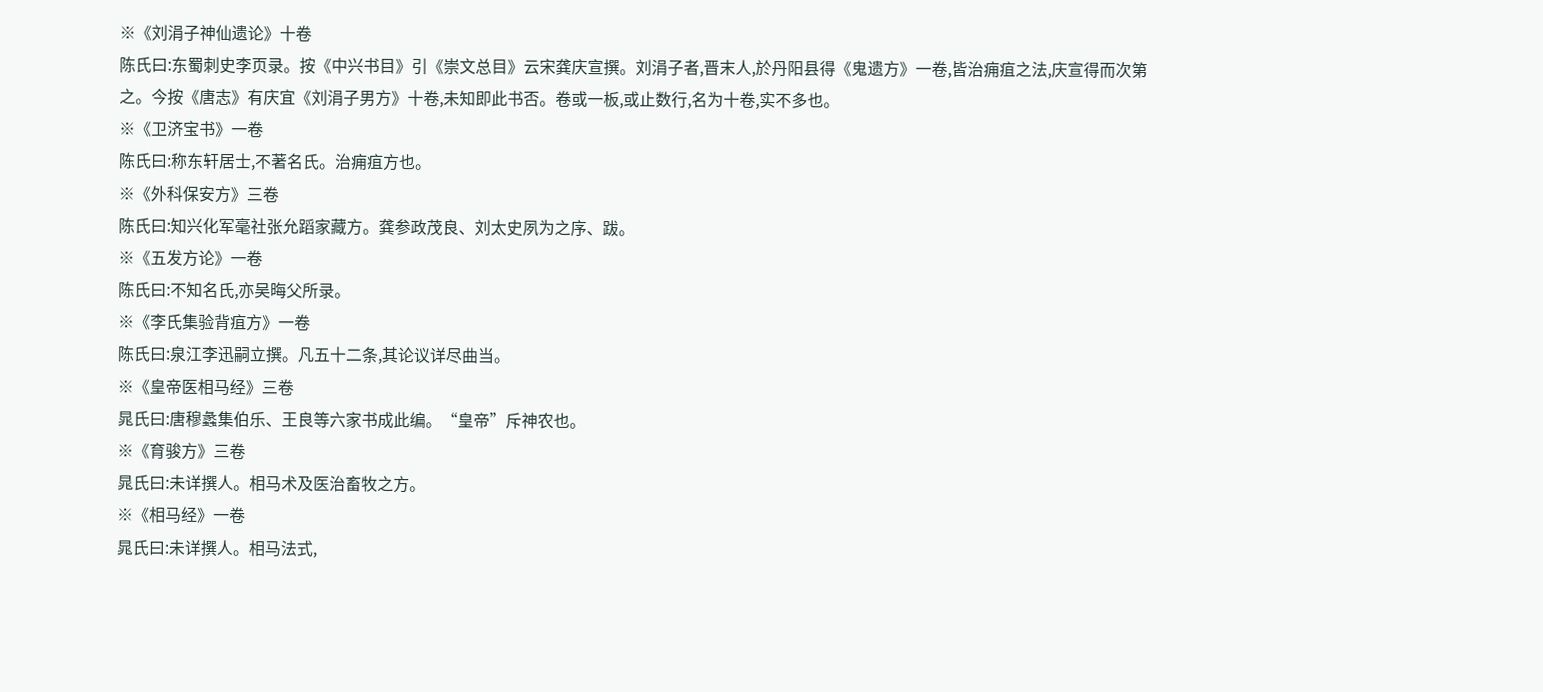※《刘涓子神仙遗论》十卷
陈氏曰:东蜀刺史李页录。按《中兴书目》引《崇文总目》云宋龚庆宣撰。刘涓子者,晋末人,於丹阳县得《鬼遗方》一卷,皆治痈疽之法,庆宣得而次第之。今按《唐志》有庆宜《刘涓子男方》十卷,未知即此书否。卷或一板,或止数行,名为十卷,实不多也。
※《卫济宝书》一卷
陈氏曰:称东轩居士,不著名氏。治痈疽方也。
※《外科保安方》三卷
陈氏曰:知兴化军毫社张允蹈家藏方。龚参政茂良、刘太史夙为之序、跋。
※《五发方论》一卷
陈氏曰:不知名氏,亦吴晦父所录。
※《李氏集验背疽方》一卷
陈氏曰:泉江李迅嗣立撰。凡五十二条,其论议详尽曲当。
※《皇帝医相马经》三卷
晁氏曰:唐穆蠡集伯乐、王良等六家书成此编。“皇帝”斥神农也。
※《育骏方》三卷
晁氏曰:未详撰人。相马术及医治畜牧之方。
※《相马经》一卷
晁氏曰:未详撰人。相马法式,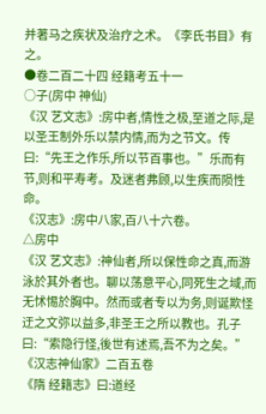并著马之疾状及治疗之术。《李氏书目》有之。
●卷二百二十四 经籍考五十一
○子(房中 神仙)
《汉 艺文志》:房中者,情性之极,至道之际,是以圣王制外乐以禁内情,而为之节文。传曰:“先王之作乐,所以节百事也。”乐而有节,则和平寿考。及迷者弗顾,以生疾而陨性命。
《汉志》:房中八家,百八十六卷。
△房中
《汉 艺文志》:神仙者,所以保性命之真,而游泳於其外者也。聊以荡意平心,同死生之域,而无怵惕於胸中。然而或者专以为务,则诞欺怪迂之文弥以益多,非圣王之所以教也。孔子曰:“索隐行怪,後世有述焉,吾不为之矣。”
《汉志神仙家》二百五卷
《隋 经籍志》曰:道经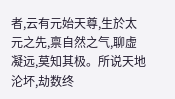者,云有元始天尊,生於太元之先,禀自然之气,聊虚凝远,莫知其极。所说天地沦坏,劫数终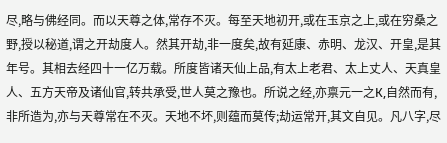尽,略与佛经同。而以天尊之体,常存不灭。每至天地初开,或在玉京之上,或在穷桑之野,授以秘道,谓之开劫度人。然其开劫,非一度矣,故有延康、赤明、龙汉、开皇,是其年号。其相去经四十一亿万载。所度皆诸天仙上品,有太上老君、太上丈人、天真皇人、五方天帝及诸仙官,转共承受,世人莫之豫也。所说之经,亦禀元一之К,自然而有,非所造为,亦与天尊常在不灭。天地不坏,则蕴而莫传;劫运常开,其文自见。凡八字,尽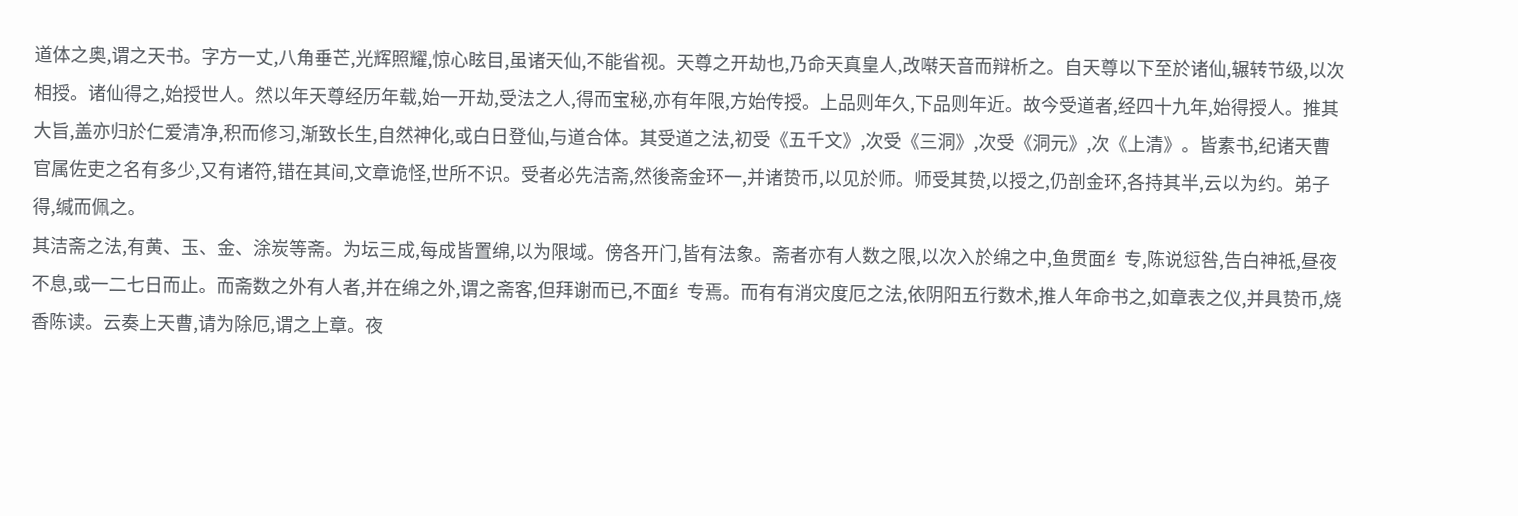道体之奥,谓之天书。字方一丈,八角垂芒,光辉照耀,惊心眩目,虽诸天仙,不能省视。天尊之开劫也,乃命天真皇人,改啭天音而辩析之。自天尊以下至於诸仙,辗转节级,以次相授。诸仙得之,始授世人。然以年天尊经历年载,始一开劫,受法之人,得而宝秘,亦有年限,方始传授。上品则年久,下品则年近。故今受道者,经四十九年,始得授人。推其大旨,盖亦归於仁爱清净,积而修习,渐致长生,自然神化,或白日登仙,与道合体。其受道之法,初受《五千文》,次受《三洞》,次受《洞元》,次《上清》。皆素书,纪诸天曹官属佐吏之名有多少,又有诸符,错在其间,文章诡怪,世所不识。受者必先洁斋,然後斋金环一,并诸贽币,以见於师。师受其贽,以授之,仍剖金环,各持其半,云以为约。弟子得,缄而佩之。
其洁斋之法,有黄、玉、金、涂炭等斋。为坛三成,每成皆置绵,以为限域。傍各开门,皆有法象。斋者亦有人数之限,以次入於绵之中,鱼贯面纟专,陈说愆咎,告白神祗,昼夜不息,或一二七日而止。而斋数之外有人者,并在绵之外,谓之斋客,但拜谢而已,不面纟专焉。而有有消灾度厄之法,依阴阳五行数术,推人年命书之,如章表之仪,并具贽币,烧香陈读。云奏上天曹,请为除厄,谓之上章。夜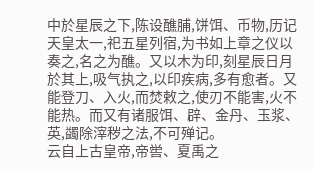中於星辰之下,陈设醮脯,饼饵、币物,历记天皇太一,祀五星列宿,为书如上章之仪以奏之,名之为醮。又以木为印,刻星辰日月於其上,吸气执之,以印疾病,多有愈者。又能登刀、入火,而焚敕之,使刃不能害,火不能热。而又有诸服饵、辟、金丹、玉浆、英,蠲除滓秽之法,不可殚记。
云自上古皇帝,帝喾、夏禹之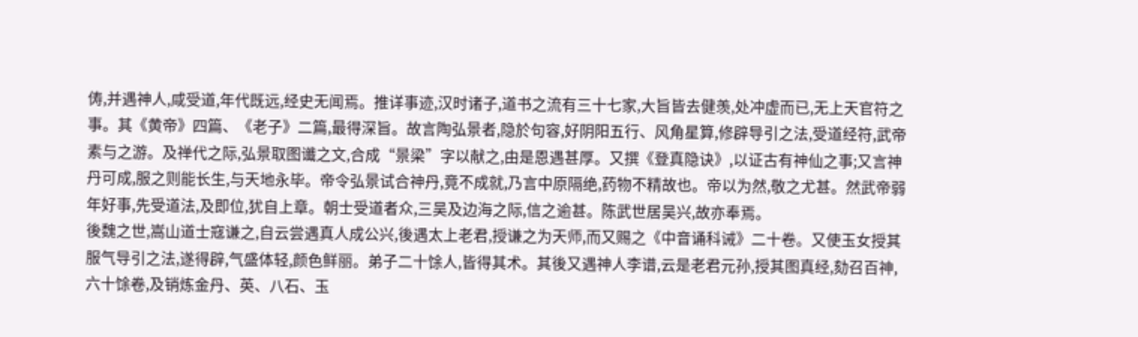俦,并遇神人,咸受道,年代既远,经史无闻焉。推详事迹,汉时诸子,道书之流有三十七家,大旨皆去健羡,处冲虚而已,无上天官符之事。其《黄帝》四篇、《老子》二篇,最得深旨。故言陶弘景者,隐於句容,好阴阳五行、风角星算,修辟导引之法,受道经符,武帝素与之游。及禅代之际,弘景取图谶之文,合成“景梁”字以献之,由是恩遇甚厚。又撰《登真隐诀》,以证古有神仙之事;又言神丹可成,服之则能长生,与天地永毕。帝令弘景试合神丹,竟不成就,乃言中原隔绝,药物不精故也。帝以为然,敬之尤甚。然武帝弱年好事,先受道法,及即位,犹自上章。朝士受道者众,三吴及边海之际,信之逾甚。陈武世居吴兴,故亦奉焉。
後魏之世,嵩山道士寇谦之,自云尝遇真人成公兴,後遇太上老君,授谦之为天师,而又赐之《中音诵科诫》二十卷。又使玉女授其服气导引之法,遂得辟,气盛体轻,颜色鲜丽。弟子二十馀人,皆得其术。其後又遇神人李谱,云是老君元孙,授其图真经,劾召百神,六十馀卷,及销炼金丹、英、八石、玉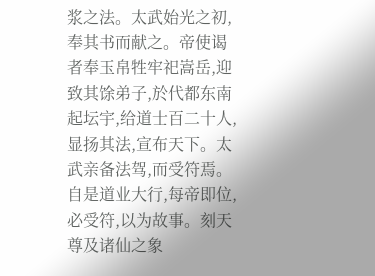浆之法。太武始光之初,奉其书而献之。帝使谒者奉玉帛牲牢祀嵩岳,迎致其馀弟子,於代都东南起坛宇,给道士百二十人,显扬其法,宣布天下。太武亲备法驾,而受符焉。自是道业大行,每帝即位,必受符,以为故事。刻天尊及诸仙之象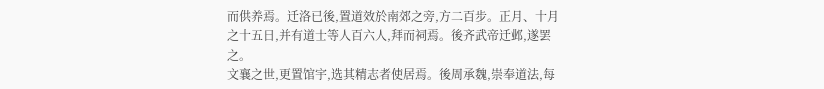而供养焉。迁洛已後,置道效於南郊之旁,方二百步。正月、十月之十五日,并有道士等人百六人,拜而祠焉。後齐武帝迁邺,遂罢之。
文襄之世,更置馆宇,选其精志者使居焉。後周承魏,崇奉道法,每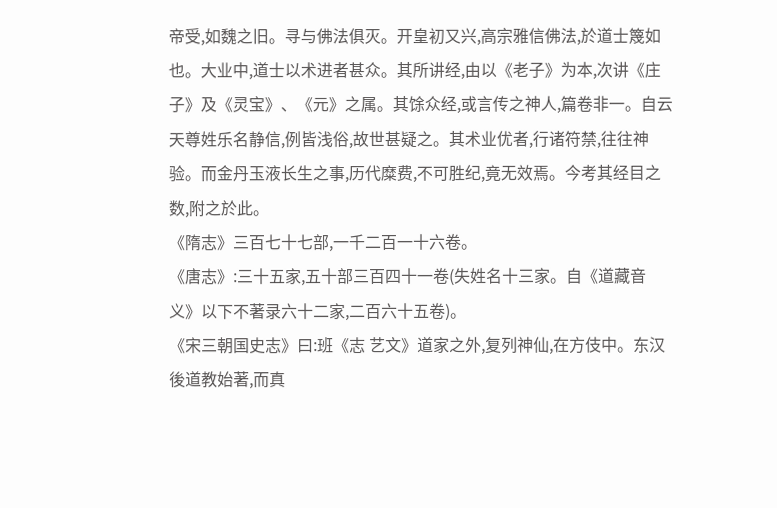帝受,如魏之旧。寻与佛法俱灭。开皇初又兴,高宗雅信佛法,於道士篾如也。大业中,道士以术进者甚众。其所讲经,由以《老子》为本,次讲《庄子》及《灵宝》、《元》之属。其馀众经,或言传之神人,篇卷非一。自云天尊姓乐名静信,例皆浅俗,故世甚疑之。其术业优者,行诸符禁,往往神验。而金丹玉液长生之事,历代糜费,不可胜纪,竟无效焉。今考其经目之数,附之於此。
《隋志》三百七十七部,一千二百一十六卷。
《唐志》:三十五家,五十部三百四十一卷(失姓名十三家。自《道藏音义》以下不著录六十二家,二百六十五卷)。
《宋三朝国史志》曰:班《志 艺文》道家之外,复列神仙,在方伎中。东汉後道教始著,而真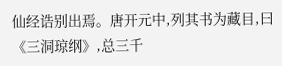仙经诰别出焉。唐开元中,列其书为藏目,曰《三洞琼纲》,总三千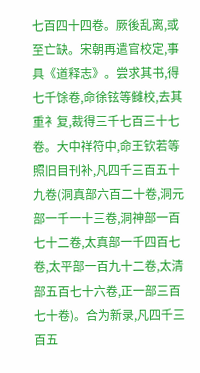七百四十四卷。厥後乱离,或至亡缺。宋朝再遣官校定,事具《道释志》。尝求其书,得七千馀卷,命徐铉等雠校,去其重衤复,裁得三千七百三十七卷。大中祥符中,命王钦若等照旧目刊补,凡四千三百五十九卷(洞真部六百二十卷,洞元部一千一十三卷,洞神部一百七十二卷,太真部一千四百七卷,太平部一百九十二卷,太清部五百七十六卷,正一部三百七十卷)。合为新录,凡四千三百五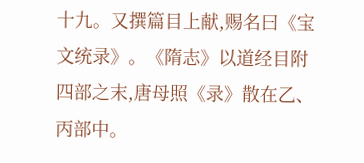十九。又撰篇目上献,赐名曰《宝文统录》。《隋志》以道经目附四部之末,唐母照《录》散在乙、丙部中。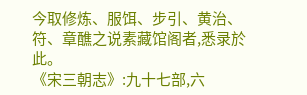今取修炼、服饵、步引、黄治、符、章醮之说素藏馆阁者,悉录於此。
《宋三朝志》:九十七部,六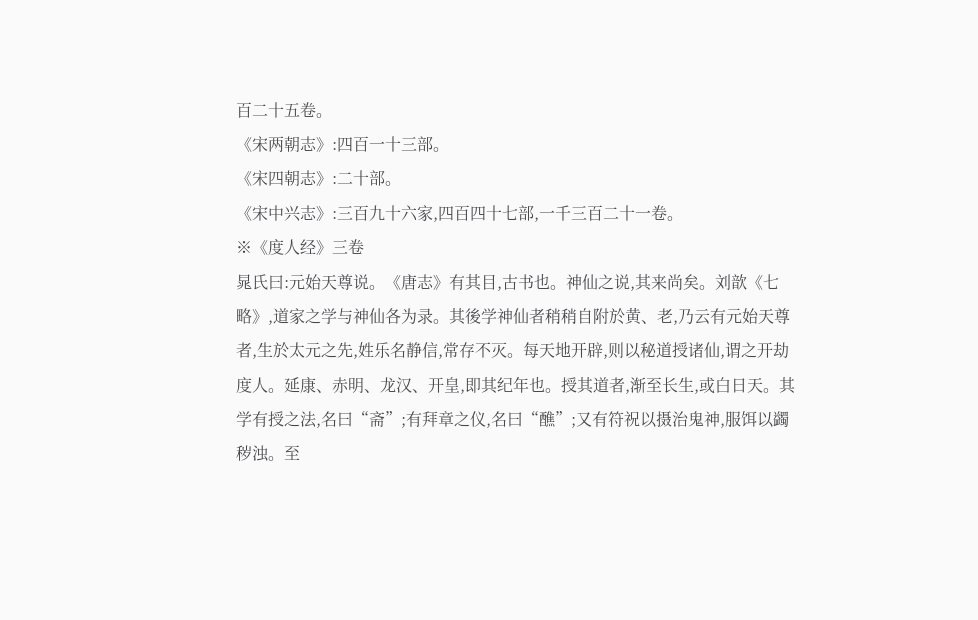百二十五卷。
《宋两朝志》:四百一十三部。
《宋四朝志》:二十部。
《宋中兴志》:三百九十六家,四百四十七部,一千三百二十一卷。
※《度人经》三卷
晁氏曰:元始天尊说。《唐志》有其目,古书也。神仙之说,其来尚矣。刘歆《七略》,道家之学与神仙各为录。其後学神仙者稍稍自附於黄、老,乃云有元始天尊者,生於太元之先,姓乐名静信,常存不灭。每天地开辟,则以秘道授诸仙,谓之开劫度人。延康、赤明、龙汉、开皇,即其纪年也。授其道者,渐至长生,或白日天。其学有授之法,名曰“斋”;有拜章之仪,名曰“醮”;又有符祝以摄治鬼神,服饵以蠲秽浊。至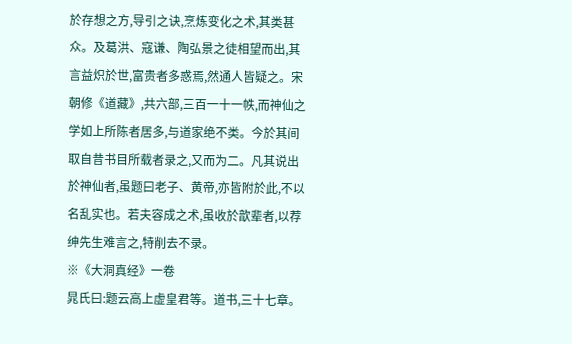於存想之方,导引之诀,烹炼变化之术,其类甚众。及葛洪、寇谦、陶弘景之徒相望而出,其言益炽於世,富贵者多惑焉,然通人皆疑之。宋朝修《道藏》,共六部,三百一十一帙,而神仙之学如上所陈者居多,与道家绝不类。今於其间取自昔书目所载者录之,又而为二。凡其说出於神仙者,虽题曰老子、黄帝,亦皆附於此,不以名乱实也。若夫容成之术,虽收於歆辈者,以荐绅先生难言之,特削去不录。
※《大洞真经》一卷
晁氏曰:题云高上虚皇君等。道书,三十七章。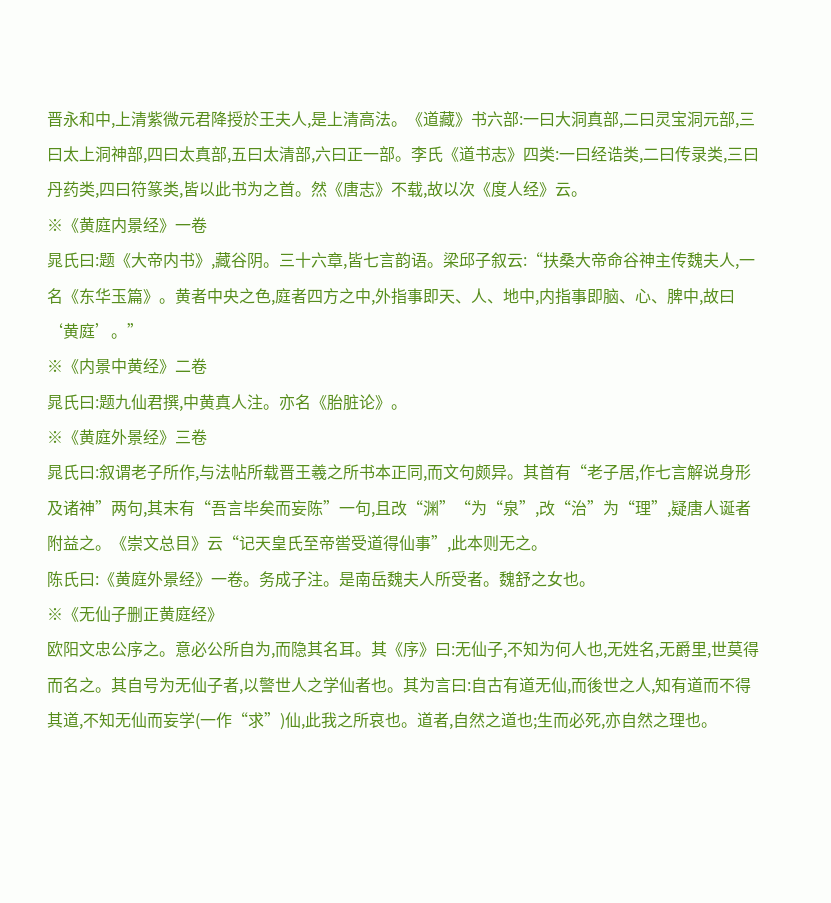晋永和中,上清紫微元君降授於王夫人,是上清高法。《道藏》书六部:一曰大洞真部,二曰灵宝洞元部,三曰太上洞神部,四曰太真部,五曰太清部,六曰正一部。李氏《道书志》四类:一曰经诰类,二曰传录类,三曰丹药类,四曰符篆类,皆以此书为之首。然《唐志》不载,故以次《度人经》云。
※《黄庭内景经》一卷
晁氏曰:题《大帝内书》,藏谷阴。三十六章,皆七言韵语。梁邱子叙云:“扶桑大帝命谷神主传魏夫人,一名《东华玉篇》。黄者中央之色,庭者四方之中,外指事即天、人、地中,内指事即脑、心、脾中,故曰‘黄庭’。”
※《内景中黄经》二卷
晁氏曰:题九仙君撰,中黄真人注。亦名《胎脏论》。
※《黄庭外景经》三卷
晁氏曰:叙谓老子所作,与法帖所载晋王羲之所书本正同,而文句颇异。其首有“老子居,作七言解说身形及诸神”两句,其末有“吾言毕矣而妄陈”一句,且改“渊”“为“泉”,改“治”为“理”,疑唐人诞者附益之。《崇文总目》云“记天皇氏至帝喾受道得仙事”,此本则无之。
陈氏曰:《黄庭外景经》一卷。务成子注。是南岳魏夫人所受者。魏舒之女也。
※《无仙子删正黄庭经》
欧阳文忠公序之。意必公所自为,而隐其名耳。其《序》曰:无仙子,不知为何人也,无姓名,无爵里,世莫得而名之。其自号为无仙子者,以警世人之学仙者也。其为言曰:自古有道无仙,而後世之人,知有道而不得其道,不知无仙而妄学(一作“求”)仙,此我之所哀也。道者,自然之道也;生而必死,亦自然之理也。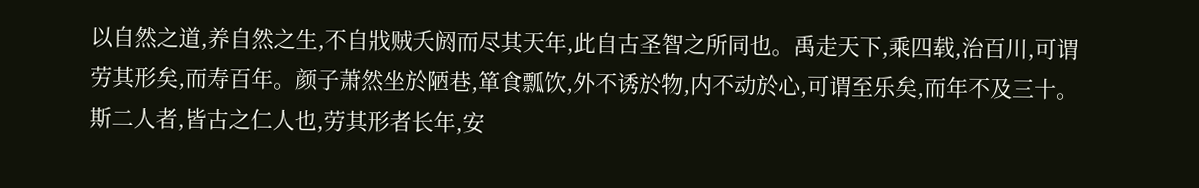以自然之道,养自然之生,不自戕贼夭阏而尽其天年,此自古圣智之所同也。禹走天下,乘四载,治百川,可谓劳其形矣,而寿百年。颜子萧然坐於陋巷,箪食瓢饮,外不诱於物,内不动於心,可谓至乐矣,而年不及三十。斯二人者,皆古之仁人也,劳其形者长年,安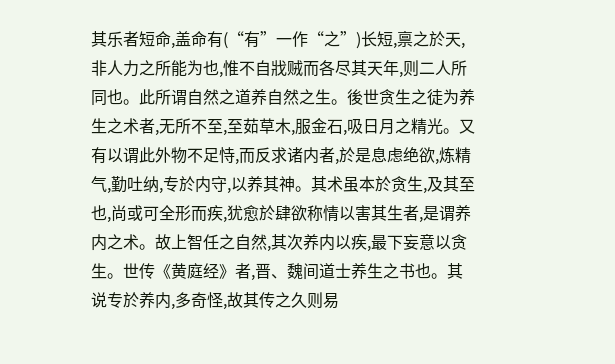其乐者短命,盖命有(“有”一作“之”)长短,禀之於天,非人力之所能为也,惟不自戕贼而各尽其天年,则二人所同也。此所谓自然之道养自然之生。後世贪生之徒为养生之术者,无所不至,至茹草木,服金石,吸日月之精光。又有以谓此外物不足恃,而反求诸内者,於是息虑绝欲,炼精气,勤吐纳,专於内守,以养其神。其术虽本於贪生,及其至也,尚或可全形而疾,犹愈於肆欲称情以害其生者,是谓养内之术。故上智任之自然,其次养内以疾,最下妄意以贪生。世传《黄庭经》者,晋、魏间道士养生之书也。其说专於养内,多奇怪,故其传之久则易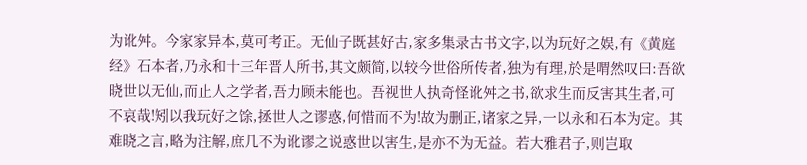为讹舛。今家家异本,莫可考正。无仙子既甚好古,家多集录古书文字,以为玩好之娱,有《黄庭经》石本者,乃永和十三年晋人所书,其文颇简,以较今世俗所传者,独为有理,於是喟然叹曰:吾欲晓世以无仙,而止人之学者,吾力顾未能也。吾视世人执奇怪讹舛之书,欲求生而反害其生者,可不哀哉!矧以我玩好之馀,拯世人之谬惑,何惜而不为!故为删正,诸家之异,一以永和石本为定。其难晓之言,略为注解,庶几不为讹谬之说惑世以害生,是亦不为无益。若大雅君子,则岂取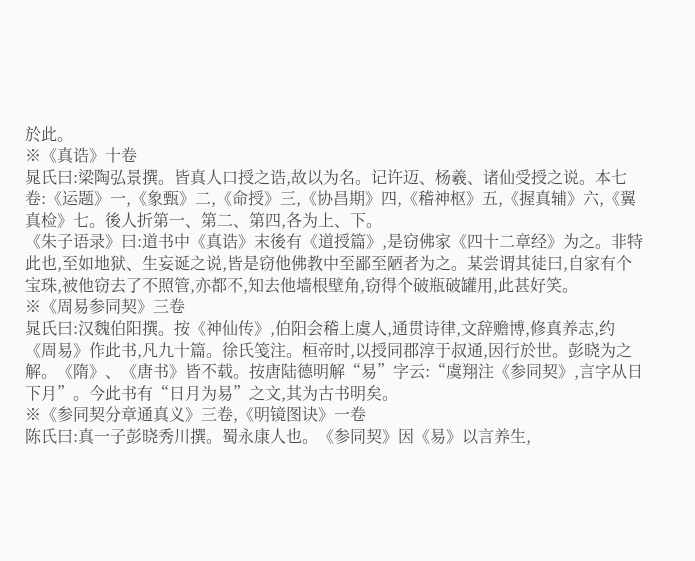於此。
※《真诰》十卷
晁氏曰:梁陶弘景撰。皆真人口授之诰,故以为名。记许迈、杨羲、诸仙受授之说。本七卷:《运题》一,《象甄》二,《命授》三,《协昌期》四,《稽神枢》五,《握真辅》六,《翼真检》七。後人折第一、第二、第四,各为上、下。
《朱子语录》曰:道书中《真诰》末後有《道授篇》,是窃佛家《四十二章经》为之。非特此也,至如地狱、生妄诞之说,皆是窃他佛教中至鄙至陋者为之。某尝谓其徒曰,自家有个宝珠,被他窃去了不照管,亦都不,知去他墙根壁角,窃得个破瓶破罐用,此甚好笑。
※《周易参同契》三卷
晁氏曰:汉魏伯阳撰。按《神仙传》,伯阳会稽上虞人,通贯诗律,文辞赡博,修真养志,约《周易》作此书,凡九十篇。徐氏笺注。桓帝时,以授同郡淳于叔通,因行於世。彭晓为之解。《隋》、《唐书》皆不载。按唐陆德明解“易”字云:“虞翔注《参同契》,言字从日下月”。今此书有“日月为易”之文,其为古书明矣。
※《参同契分章通真义》三卷,《明镜图诀》一卷
陈氏曰:真一子彭晓秀川撰。蜀永康人也。《参同契》因《易》以言养生,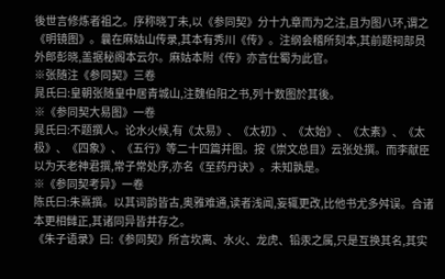後世言修炼者祖之。序称晓丁未,以《参同契》分十九章而为之注,且为图八环,谓之《明镜图》。曩在麻姑山传录,其本有秀川《传》。注纲会稽所刻本,其前题祠部员外郎彭晓,盖据秘阁本云尔。麻姑本附《传》亦言仕蜀为此官。
※张随注《参同契》三卷
晁氏曰:皇朝张随皇中居青城山,注魏伯阳之书,列十数图於其後。
※《参同契大易图》一卷
晁氏曰:不题撰人。论水火候,有《太易》、《太初》、《太始》、《太素》、《太极》、《四象》、《五行》等二十四篇并图。按《崇文总目》云张处撰。而李献臣以为天老神君撰,常子常处序,亦名《至药丹诀》。未知孰是。
※《参同契考异》一卷
陈氏曰:朱熹撰。以其词韵皆古,奥雅难通,读者浅闻,妄辄更改,比他书尤多舛误。合诸本更相雠正,其诸同异皆并存之。
《朱子语录》曰:《参同契》所言坎离、水火、龙虎、铅汞之属,只是互换其名,其实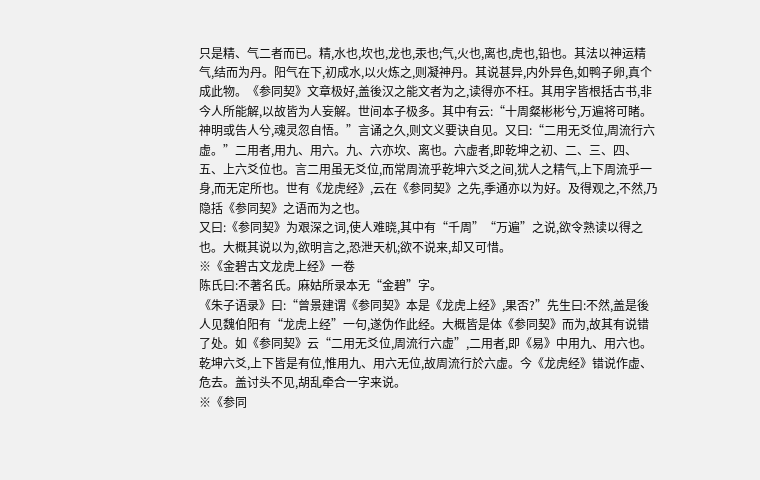只是精、气二者而已。精,水也,坎也,龙也,汞也;气,火也,离也,虎也,铅也。其法以神运精气,结而为丹。阳气在下,初成水,以火炼之,则凝神丹。其说甚异,内外异色,如鸭子卵,真个成此物。《参同契》文章极好,盖後汉之能文者为之,读得亦不枉。其用字皆根括古书,非今人所能解,以故皆为人妄解。世间本子极多。其中有云:“十周粲彬彬兮,万遍将可睹。神明或告人兮,魂灵忽自悟。”言诵之久,则文义要诀自见。又曰:“二用无爻位,周流行六虚。”二用者,用九、用六。九、六亦坎、离也。六虚者,即乾坤之初、二、三、四、五、上六爻位也。言二用虽无爻位,而常周流乎乾坤六爻之间,犹人之精气,上下周流乎一身,而无定所也。世有《龙虎经》,云在《参同契》之先,季通亦以为好。及得观之,不然,乃隐括《参同契》之语而为之也。
又曰:《参同契》为艰深之词,使人难晓,其中有“千周”“万遍”之说,欲令熟读以得之也。大概其说以为,欲明言之,恐泄天机;欲不说来,却又可惜。
※《金碧古文龙虎上经》一卷
陈氏曰:不著名氏。麻姑所录本无“金碧”字。
《朱子语录》曰:“曾景建谓《参同契》本是《龙虎上经》,果否?”先生曰:不然,盖是後人见魏伯阳有“龙虎上经”一句,遂伪作此经。大概皆是体《参同契》而为,故其有说错了处。如《参同契》云“二用无爻位,周流行六虚”,二用者,即《易》中用九、用六也。乾坤六爻,上下皆是有位,惟用九、用六无位,故周流行於六虚。今《龙虎经》错说作虚、危去。盖讨头不见,胡乱牵合一字来说。
※《参同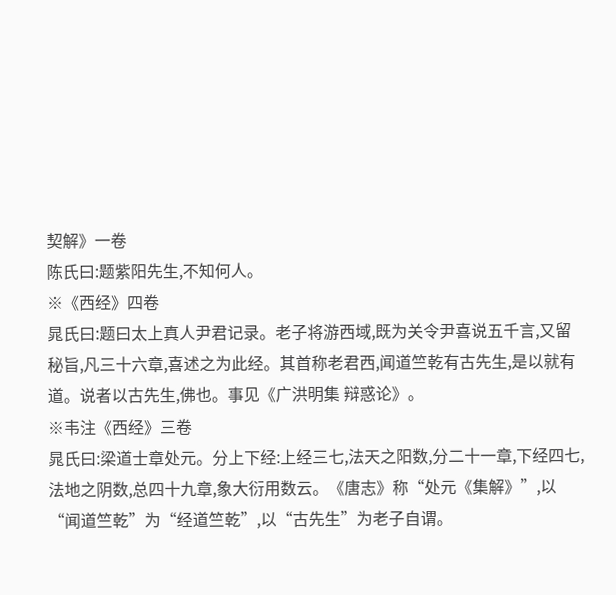契解》一卷
陈氏曰:题紫阳先生,不知何人。
※《西经》四卷
晁氏曰:题曰太上真人尹君记录。老子将游西域,既为关令尹喜说五千言,又留秘旨,凡三十六章,喜述之为此经。其首称老君西,闻道竺乾有古先生,是以就有道。说者以古先生,佛也。事见《广洪明集 辩惑论》。
※韦注《西经》三卷
晁氏曰:梁道士章处元。分上下经:上经三七,法天之阳数,分二十一章,下经四七,法地之阴数,总四十九章,象大衍用数云。《唐志》称“处元《集解》”,以“闻道竺乾”为“经道竺乾”,以“古先生”为老子自谓。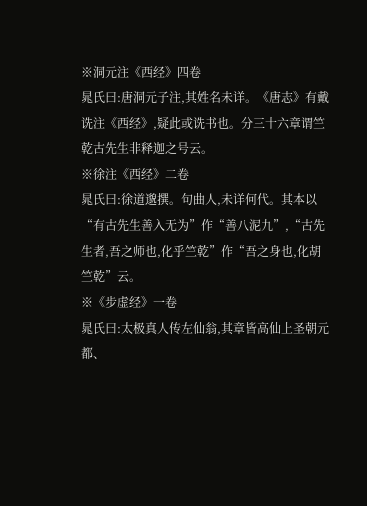※洞元注《西经》四卷
晁氏曰:唐洞元子注,其姓名未详。《唐志》有戴诜注《西经》,疑此或诜书也。分三十六章谓竺乾古先生非释迦之号云。
※徐注《西经》二卷
晁氏曰:徐道邈撰。句曲人,未详何代。其本以“有古先生善入无为”作“善八泥九”,“古先生者,吾之师也,化乎竺乾”作“吾之身也,化胡竺乾”云。
※《步虚经》一卷
晁氏曰:太极真人传左仙翁,其章皆高仙上圣朝元都、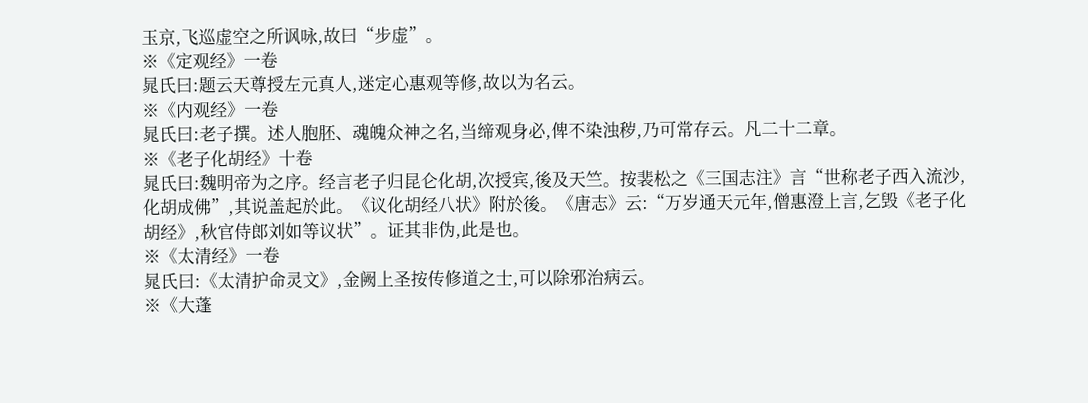玉京,飞巡虚空之所讽咏,故曰“步虚”。
※《定观经》一卷
晁氏曰:题云天尊授左元真人,迷定心惠观等修,故以为名云。
※《内观经》一卷
晁氏曰:老子撰。述人胞胚、魂魄众神之名,当缔观身必,俾不染浊秽,乃可常存云。凡二十二章。
※《老子化胡经》十卷
晁氏曰:魏明帝为之序。经言老子归昆仑化胡,次授宾,後及天竺。按裴松之《三国志注》言“世称老子西入流沙,化胡成佛”,其说盖起於此。《议化胡经八状》附於後。《唐志》云:“万岁通天元年,僧惠澄上言,乞毁《老子化胡经》,秋官侍郎刘如等议状”。证其非伪,此是也。
※《太清经》一卷
晁氏曰:《太清护命灵文》,金阙上圣按传修道之士,可以除邪治病云。
※《大蓬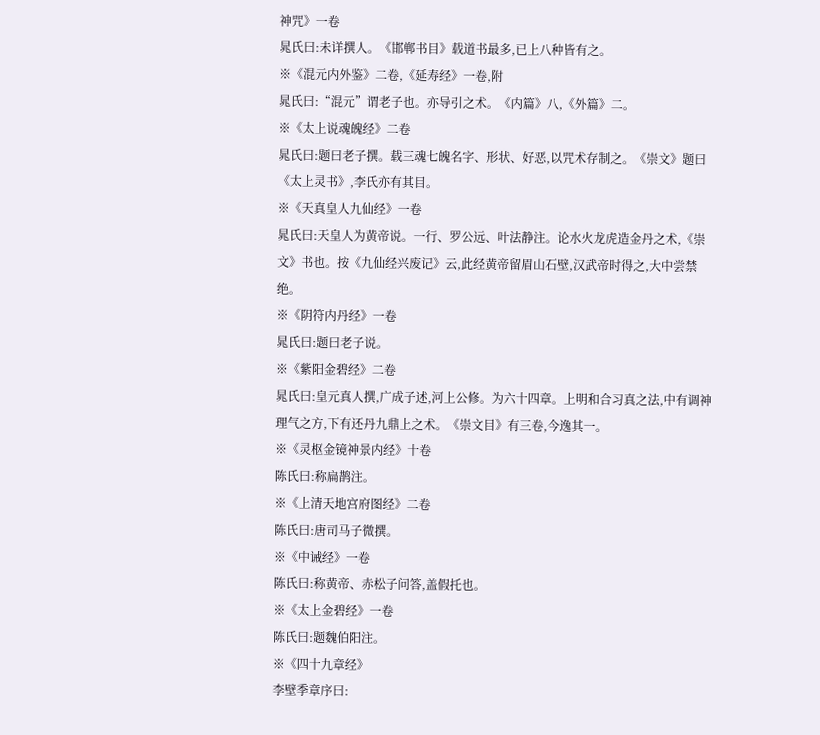神咒》一卷
晁氏曰:未详撰人。《邯郸书目》载道书最多,已上八种皆有之。
※《混元内外鉴》二卷,《延寿经》一卷,附
晁氏曰:“混元”谓老子也。亦导引之术。《内篇》八,《外篇》二。
※《太上说魂魄经》二卷
晁氏曰:题曰老子撰。载三魂七魄名字、形状、好恶,以咒术存制之。《崇文》题曰《太上灵书》,李氏亦有其目。
※《天真皇人九仙经》一卷
晁氏曰:天皇人为黄帝说。一行、罗公远、叶法静注。论水火龙虎造金丹之术,《崇文》书也。按《九仙经兴废记》云,此经黄帝留眉山石壁,汉武帝时得之,大中尝禁绝。
※《阴符内丹经》一卷
晁氏曰:题曰老子说。
※《紫阳金碧经》二卷
晁氏曰:皇元真人撰,广成子述,河上公修。为六十四章。上明和合习真之法,中有调神理气之方,下有还丹九鼎上之术。《崇文目》有三卷,今逸其一。
※《灵枢金镜神景内经》十卷
陈氏曰:称扁鹊注。
※《上清天地宫府图经》二卷
陈氏曰:唐司马子微撰。
※《中诫经》一卷
陈氏曰:称黄帝、赤松子问答,盖假托也。
※《太上金碧经》一卷
陈氏曰:题魏伯阳注。
※《四十九章经》
李壁季章序曰: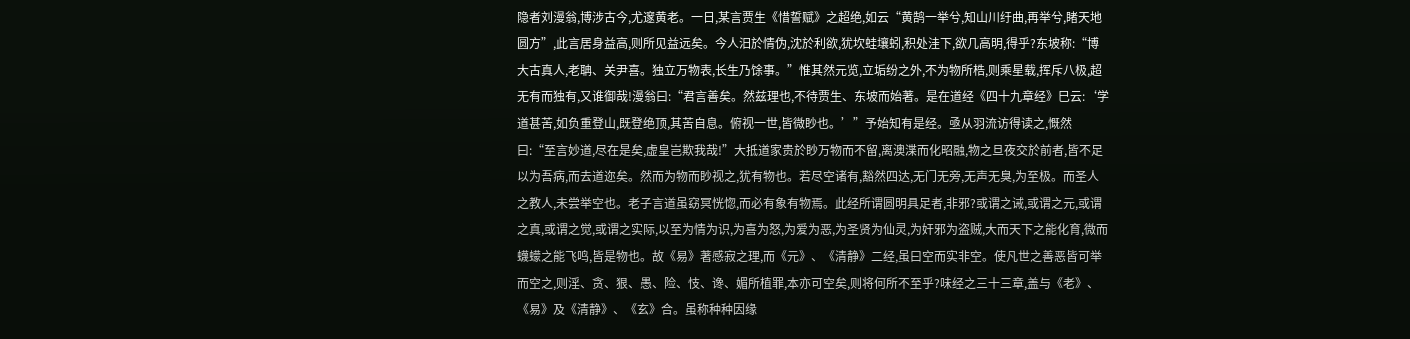隐者刘漫翁,博涉古今,尤邃黄老。一日,某言贾生《惜誓赋》之超绝,如云“黄鹄一举兮,知山川纡曲,再举兮,睹天地圆方”,此言居身益高,则所见益远矣。今人汨於情伪,沈於利欲,犹坎蛙壤蚓,积处洼下,欲几高明,得乎?东坡称:“博大古真人,老聃、关尹喜。独立万物表,长生乃馀事。”惟其然元览,立垢纷之外,不为物所梏,则乘星载,挥斥八极,超无有而独有,又谁御哉!漫翁曰:“君言善矣。然兹理也,不待贾生、东坡而始著。是在道经《四十九章经》巳云:‘学道甚苦,如负重登山,既登绝顶,其苦自息。俯视一世,皆微眇也。’”予始知有是经。亟从羽流访得读之,慨然曰:“至言妙道,尽在是矣,虚皇岂欺我哉!”大抵道家贵於眇万物而不留,离澳渫而化昭融,物之旦夜交於前者,皆不足以为吾病,而去道迩矣。然而为物而眇视之,犹有物也。若尽空诸有,豁然四达,无门无旁,无声无臭,为至极。而圣人之教人,未尝举空也。老子言道虽窈冥恍惚,而必有象有物焉。此经所谓圆明具足者,非邪?或谓之诫,或谓之元,或谓之真,或谓之觉,或谓之实际,以至为情为识,为喜为怒,为爱为恶,为圣贤为仙灵,为奸邪为盗贼,大而天下之能化育,微而蠛蠓之能飞鸣,皆是物也。故《易》著感寂之理,而《元》、《清静》二经,虽曰空而实非空。使凡世之善恶皆可举而空之,则淫、贪、狠、愚、险、忮、谗、媚所植罪,本亦可空矣,则将何所不至乎?味经之三十三章,盖与《老》、《易》及《清静》、《玄》合。虽称种种因缘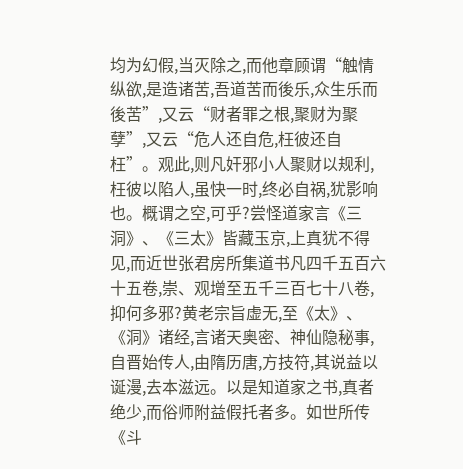均为幻假,当灭除之,而他章顾谓“触情纵欲,是造诸苦,吾道苦而後乐,众生乐而後苦”,又云“财者罪之根,聚财为聚孽”,又云“危人还自危,枉彼还自枉”。观此,则凡奸邪小人聚财以规利,枉彼以陷人,虽快一时,终必自祸,犹影响也。概谓之空,可乎?尝怪道家言《三洞》、《三太》皆藏玉京,上真犹不得见,而近世张君房所集道书凡四千五百六十五卷,崇、观增至五千三百七十八卷,抑何多邪?黄老宗旨虚无,至《太》、《洞》诸经,言诸天奥密、神仙隐秘事,自晋始传人,由隋历唐,方技符,其说益以诞漫,去本滋远。以是知道家之书,真者绝少,而俗师附益假托者多。如世所传《斗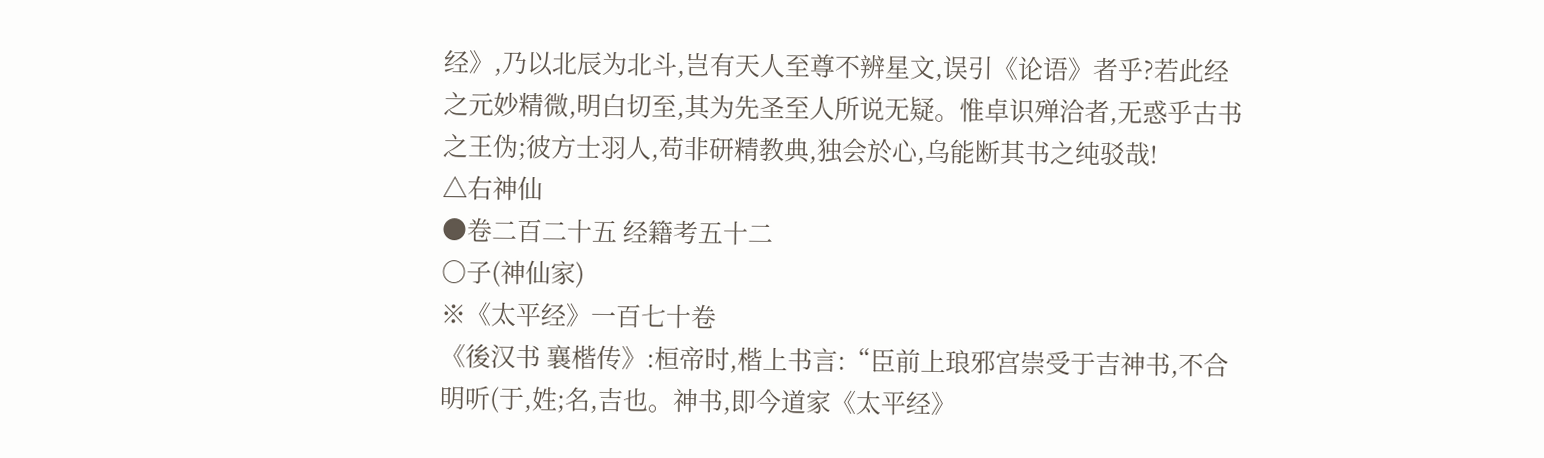经》,乃以北辰为北斗,岂有天人至尊不辨星文,误引《论语》者乎?若此经之元妙精微,明白切至,其为先圣至人所说无疑。惟卓识殚洽者,无惑乎古书之王伪;彼方士羽人,苟非研精教典,独会於心,乌能断其书之纯驳哉!
△右神仙
●卷二百二十五 经籍考五十二
○子(神仙家)
※《太平经》一百七十卷
《後汉书 襄楷传》:桓帝时,楷上书言:“臣前上琅邪宫崇受于吉神书,不合明听(于,姓;名,吉也。神书,即今道家《太平经》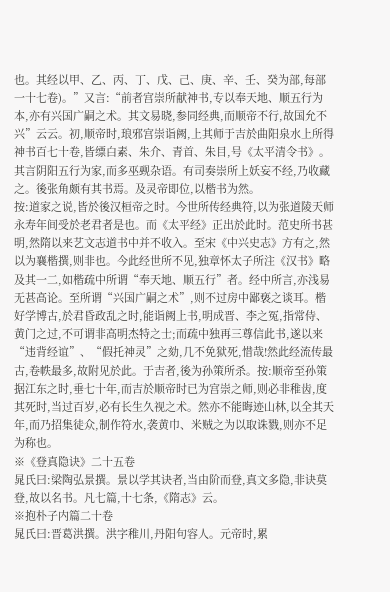也。其经以甲、乙、丙、丁、戊、己、庚、辛、壬、癸为部,每部一十七卷)。”又言:“前者宫崇所献神书,专以奉天地、顺五行为本,亦有兴国广嗣之术。其文易晓,参同经典,而顺帝不行,故国允不兴”云云。初,顺帝时,琅邪宫崇诣阙,上其师于吉於曲阳泉水上所得神书百七十卷,皆缥白素、朱介、青首、朱目,号《太平清令书》。其言阴阳五行为家,而多巫觋杂语。有司奏崇所上妖妄不经,乃收藏之。後张角颇有其书焉。及灵帝即位,以楷书为然。
按:道家之说,皆於後汉桓帝之时。今世所传经典符,以为张道陵天师永寿年间受於老君者是也。而《太平经》正出於此时。范史所书甚明,然隋以来艺文志道书中并不收入。至宋《中兴史志》方有之,然以为襄楷撰,则非也。今此经世所不见,独章怀太子所注《汉书》略及其一二,如楷疏中所谓“奉天地、顺五行”者。经中所言,亦浅易无甚高论。至所谓“兴国广嗣之术”,则不过房中鄙亵之谈耳。楷好学博古,於君昏政乱之时,能诣阙上书,明成晋、李之冤,指常侍、黄门之过,不可谓非高明杰特之士;而疏中独再三尊信此书,遂以来“违背经谊”、“假托神灵”之劾,几不免狱死,惜哉!然此经流传最古,卷帙最多,故附见於此。于吉者,後为孙策所杀。按:顺帝至孙策据江东之时,垂七十年,而吉於顺帝时已为宫崇之师,则必非稚齿,度其死时,当过百岁,必有长生久视之术。然亦不能晦迹山林,以全其天年,而乃招集徒众,制作符水,袭黄巾、米贼之为以取诛戮,则亦不足为称也。
※《登真隐诀》二十五卷
晁氏曰:梁陶弘景撰。景以学其诀者,当由阶而登,真文多隐,非诀莫登,故以名书。凡七篇,十七条,《隋志》云。
※抱朴子内篇二十卷
晁氏曰:晋葛洪撰。洪字稚川,丹阳句容人。元帝时,累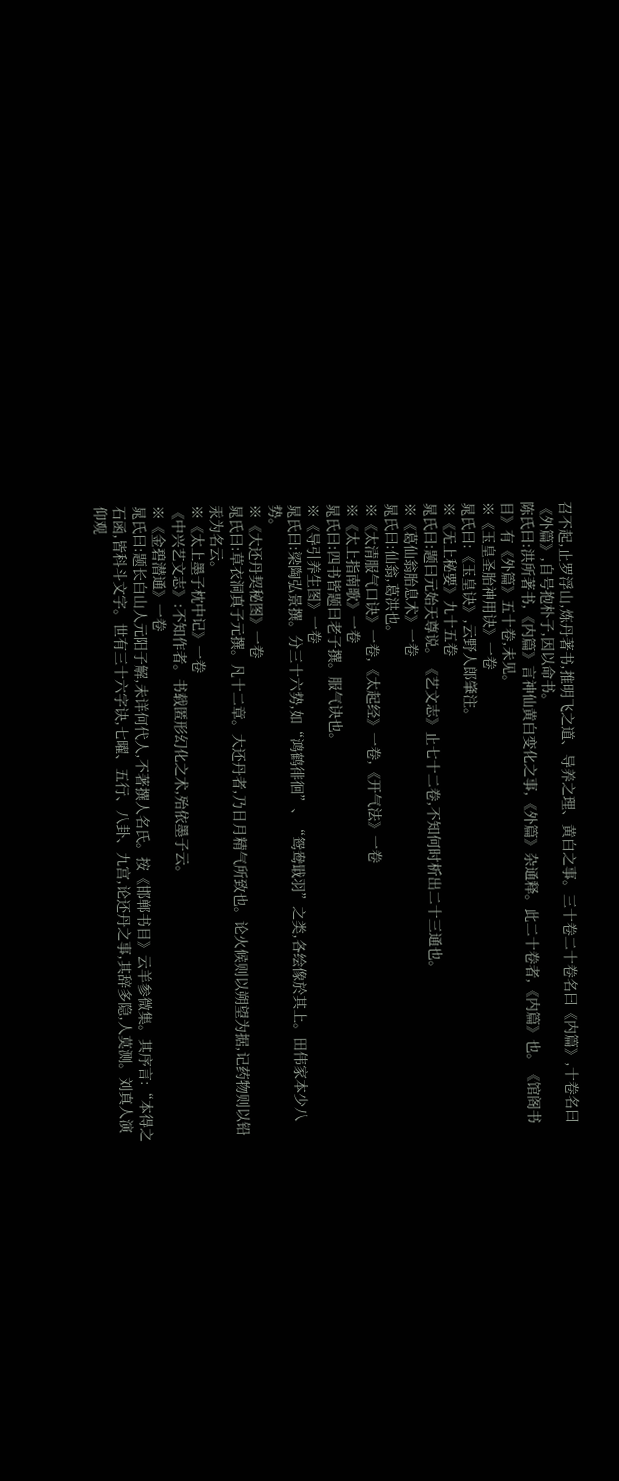召不起,止罗浮山,炼丹著书,推明飞之道、导养之理、黄白之事。三十卷二十卷名曰《内篇》,十卷名曰《外篇》,自号抱朴子,因以命书。
陈氏曰:洪所著书,《内篇》言神仙黄白变化之事,《外篇》杂通释。此二十卷者,《内篇》也。《馆阁书目》有《外篇》五十卷,未见。
※《玉皇圣胎神用诀》一卷
晁氏曰:《玉皇诀》,云野人郎肇注。
※《无上秘要》九十五卷
晁氏曰:题曰元始天尊说。《艺文志》止七十二卷,不知何时析出二十三通也。
※《葛仙翁胎息术》一卷
晁氏曰:仙翁,葛洪也。
※《太清服气口诀》一卷,《太起经》一卷,《开气法》一卷
※《太上指南歌》一卷
晁氏曰:四书皆题曰老子撰。服气诀也。
※《导引养生图》一卷
晁氏曰:梁陶弘景撰。分三十六势,如“鸿鹤徘徊”、“鸳鸯戢羽”之类,各绘像於其上。田伟家本少八势。
※《大还丹契秘图》一卷
晁氏曰:草衣洞真子元撰。凡十二章。大还丹者,乃日月精气所致也。论火候则以朔望为据,记药物则以铅汞为名云。
※《太上墨子枕中记》一卷
《中兴艺文志》:不知作者。书载匿形幻化之术,殆依墨子云。
※《金碧潜通》一卷
晁氏曰:题长白山人元阳子解,未详何代人,不著撰人名氏。按《邯郸书目》云羊参微集。其序言:“本得之石函,皆科斗文字。世有三十六字诀,七曜、五行、八卦、九宫,论还丹之事,其辞多隐,人莫测。刘真人演仰观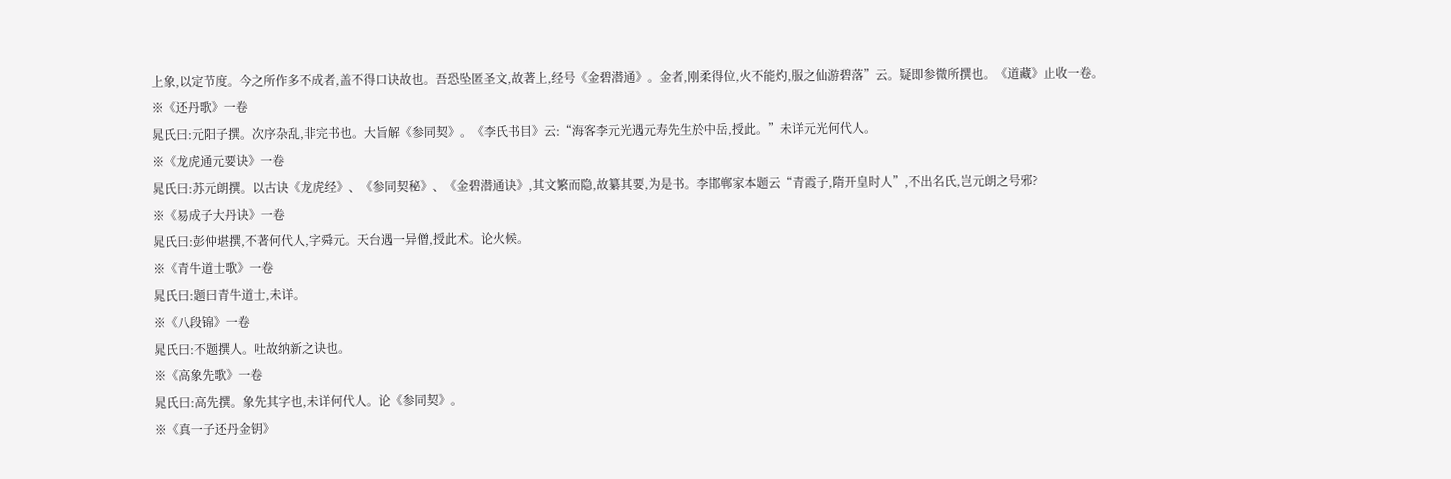上象,以定节度。今之所作多不成者,盖不得口诀故也。吾恐坠匿圣文,故著上,经号《金碧潜通》。金者,刚柔得位,火不能灼,服之仙游碧落”云。疑即参微所撰也。《道藏》止收一卷。
※《还丹歌》一卷
晁氏曰:元阳子撰。次序杂乱,非完书也。大旨解《参同契》。《李氏书目》云:“海客李元光遇元寿先生於中岳,授此。”未详元光何代人。
※《龙虎通元要诀》一卷
晁氏曰:苏元朗撰。以古诀《龙虎经》、《参同契秘》、《金碧潜通诀》,其文繁而隐,故纂其要,为是书。李邯郸家本题云“青霞子,隋开皇时人”,不出名氏,岂元朗之号邪?
※《易成子大丹诀》一卷
晁氏曰:彭仲堪撰,不著何代人,字舜元。天台遇一异僧,授此术。论火候。
※《青牛道士歌》一卷
晁氏曰:题曰青牛道士,未详。
※《八段锦》一卷
晁氏曰:不题撰人。吐故纳新之诀也。
※《高象先歌》一卷
晁氏曰:高先撰。象先其字也,未详何代人。论《参同契》。
※《真一子还丹金钥》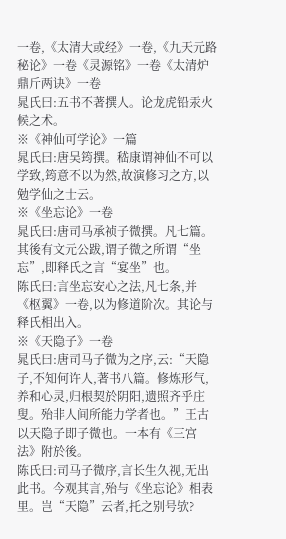一卷,《太清大或经》一卷,《九天元路秘论》一卷《灵源铭》一卷《太清炉鼎斤两诀》一卷
晁氏曰:五书不著撰人。论龙虎铅汞火候之术。
※《神仙可学论》一篇
晁氏曰:唐吴筠撰。嵇康谓神仙不可以学致,筠意不以为然,故演修习之方,以勉学仙之士云。
※《坐忘论》一卷
晁氏曰:唐司马承祯子微撰。凡七篇。其後有文元公跋,谓子微之所谓“坐忘”,即释氏之言“宴坐”也。
陈氏曰:言坐忘安心之法,凡七条,并《枢翼》一卷,以为修道阶次。其论与释氏相出入。
※《天隐子》一卷
晁氏曰:唐司马子微为之序,云:“天隐子,不知何许人,著书八篇。修炼形气,养和心灵,归根契於阴阳,遗照齐乎庄叟。殆非人间所能力学者也。”王古以天隐子即子微也。一本有《三宫法》附於後。
陈氏曰:司马子微序,言长生久视,无出此书。今观其言,殆与《坐忘论》相表里。岂“天隐”云者,托之别号欤?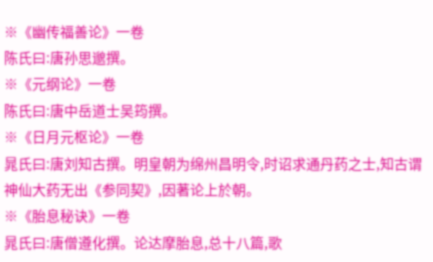※《幽传福善论》一卷
陈氏曰:唐孙思邈撰。
※《元纲论》一卷
陈氏曰:唐中岳道士吴筠撰。
※《日月元枢论》一卷
晁氏曰:唐刘知古撰。明皇朝为绵州昌明令,时诏求通丹药之士,知古谓神仙大药无出《参同契》,因著论上於朝。
※《胎息秘诀》一卷
晁氏曰:唐僧遵化撰。论达摩胎息,总十八篇,歌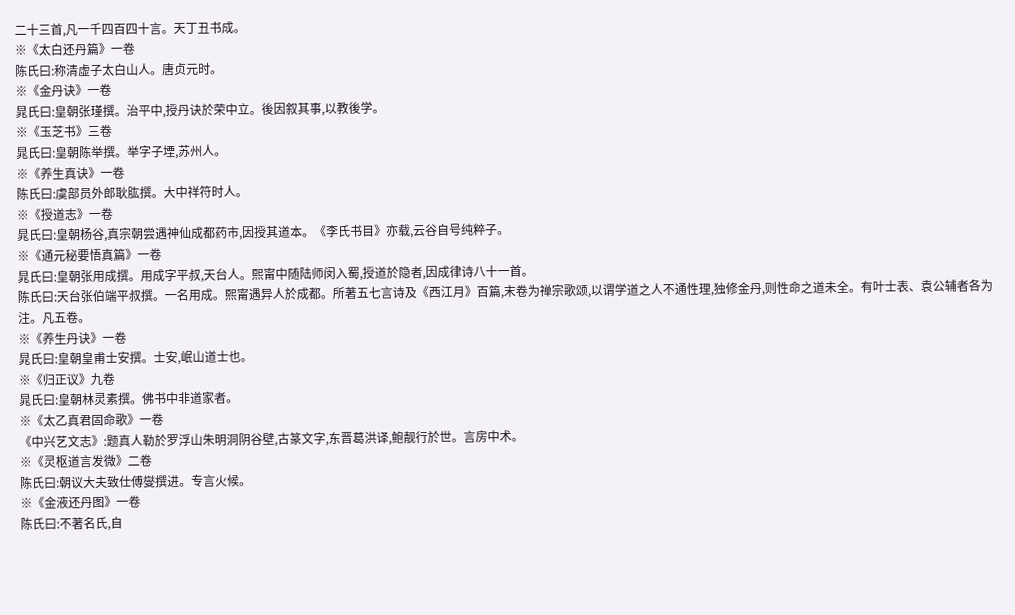二十三首,凡一千四百四十言。天丁丑书成。
※《太白还丹篇》一卷
陈氏曰:称清虚子太白山人。唐贞元时。
※《金丹诀》一卷
晁氏曰:皇朝张瑾撰。治平中,授丹诀於荣中立。後因叙其事,以教後学。
※《玉芝书》三卷
晁氏曰:皇朝陈举撰。举字子堙,苏州人。
※《养生真诀》一卷
陈氏曰:虞部员外郎耿肱撰。大中祥符时人。
※《授道志》一卷
晁氏曰:皇朝杨谷,真宗朝尝遇神仙成都药市,因授其道本。《李氏书目》亦载,云谷自号纯粹子。
※《通元秘要悟真篇》一卷
晁氏曰:皇朝张用成撰。用成字平叔,天台人。熙甯中随陆师闵入蜀,授道於隐者,因成律诗八十一首。
陈氏曰:天台张伯端平叔撰。一名用成。熙甯遇异人於成都。所著五七言诗及《西江月》百篇,末卷为禅宗歌颂,以谓学道之人不通性理,独修金丹,则性命之道未全。有叶士表、袁公辅者各为注。凡五卷。
※《养生丹诀》一卷
晁氏曰:皇朝皇甫士安撰。士安,岷山道士也。
※《归正议》九卷
晁氏曰:皇朝林灵素撰。佛书中非道家者。
※《太乙真君固命歌》一卷
《中兴艺文志》:题真人勒於罗浮山朱明洞阴谷壁,古篆文字,东晋葛洪译,鲍靓行於世。言房中术。
※《灵枢道言发微》二卷
陈氏曰:朝议大夫致仕傅燮撰进。专言火候。
※《金液还丹图》一卷
陈氏曰:不著名氏,自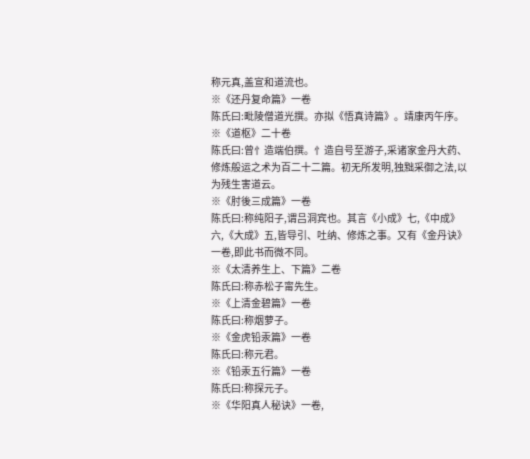称元真,盖宣和道流也。
※《还丹复命篇》一卷
陈氏曰:毗陵僧道光撰。亦拟《悟真诗篇》。靖康丙午序。
※《道枢》二十卷
陈氏曰:曾忄造端伯撰。忄造自号至游子,采诸家金丹大药、修炼般运之术为百二十二篇。初无所发明,独黜采御之法,以为残生害道云。
※《肘後三成篇》一卷
陈氏曰:称纯阳子,谓吕洞宾也。其言《小成》七,《中成》六,《大成》五,皆导引、吐纳、修炼之事。又有《金丹诀》一卷,即此书而微不同。
※《太清养生上、下篇》二卷
陈氏曰:称赤松子甯先生。
※《上清金碧篇》一卷
陈氏曰:称烟萝子。
※《金虎铅汞篇》一卷
陈氏曰:称元君。
※《铅汞五行篇》一卷
陈氏曰:称探元子。
※《华阳真人秘诀》一卷,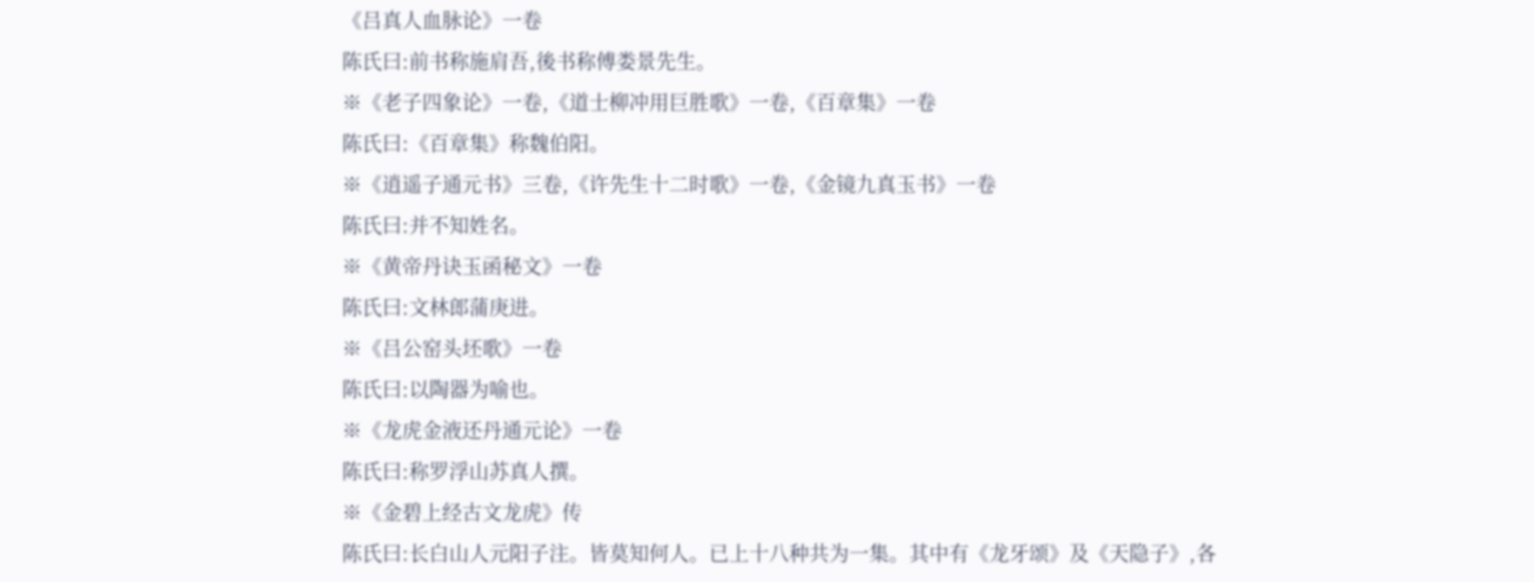《吕真人血脉论》一卷
陈氏曰:前书称施肩吾,後书称傅娄景先生。
※《老子四象论》一卷,《道士柳冲用巨胜歌》一卷,《百章集》一卷
陈氏曰:《百章集》称魏伯阳。
※《逍遥子通元书》三卷,《许先生十二时歌》一卷,《金镜九真玉书》一卷
陈氏曰:并不知姓名。
※《黄帝丹诀玉函秘文》一卷
陈氏曰:文林郎蒲庚进。
※《吕公窑头坯歌》一卷
陈氏曰:以陶器为喻也。
※《龙虎金液还丹通元论》一卷
陈氏曰:称罗浮山苏真人撰。
※《金碧上经古文龙虎》传
陈氏曰:长白山人元阳子注。皆莫知何人。已上十八种共为一集。其中有《龙牙颂》及《天隐子》,各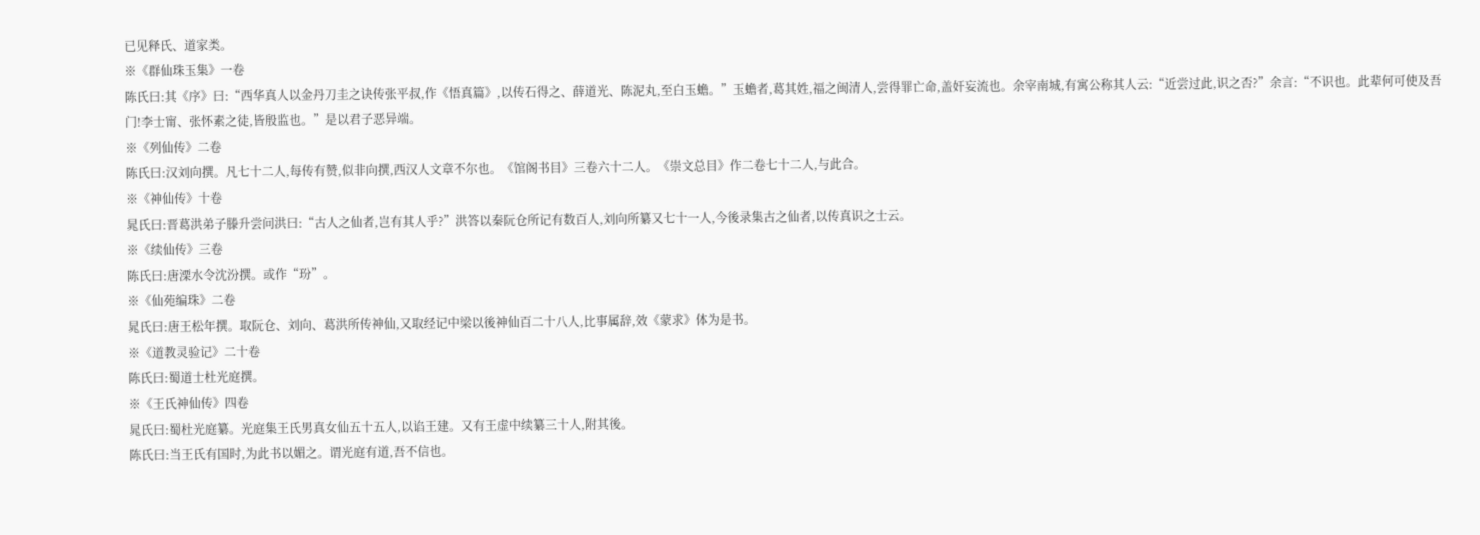已见释氏、道家类。
※《群仙珠玉集》一卷
陈氏曰:其《序》曰:“西华真人以金丹刀圭之诀传张平叔,作《悟真篇》,以传石得之、薛道光、陈泥丸,至白玉蟾。”玉蟾者,葛其姓,福之闽清人,尝得罪亡命,盖奸妄流也。余宰南城,有寓公称其人云:“近尝过此,识之否?”余言:“不识也。此辈何可使及吾门!李士甯、张怀素之徒,皆殷监也。”是以君子恶异端。
※《列仙传》二卷
陈氏曰:汉刘向撰。凡七十二人,每传有赞,似非向撰,西汉人文章不尔也。《馆阁书目》三卷六十二人。《崇文总目》作二卷七十二人,与此合。
※《神仙传》十卷
晁氏曰:晋葛洪弟子滕升尝问洪曰:“古人之仙者,岂有其人乎?”洪答以秦阮仓所记有数百人,刘向所纂又七十一人,今後录集古之仙者,以传真识之士云。
※《续仙传》三卷
陈氏曰:唐溧水令沈汾撰。或作“玢”。
※《仙苑编珠》二卷
晁氏曰:唐王松年撰。取阮仓、刘向、葛洪所传神仙,又取经记中梁以後神仙百二十八人,比事属辞,效《蒙求》体为是书。
※《道教灵验记》二十卷
陈氏曰:蜀道士杜光庭撰。
※《王氏神仙传》四卷
晁氏曰:蜀杜光庭纂。光庭集王氏男真女仙五十五人,以谄王建。又有王虚中续纂三十人,附其後。
陈氏曰:当王氏有国时,为此书以媚之。谓光庭有道,吾不信也。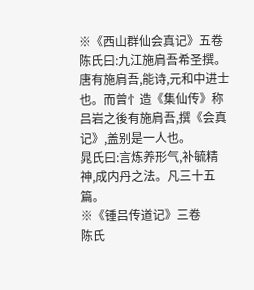※《西山群仙会真记》五卷
陈氏曰:九江施肩吾希圣撰。唐有施肩吾,能诗,元和中进士也。而曾忄造《集仙传》称吕岩之後有施肩吾,撰《会真记》,盖别是一人也。
晁氏曰:言炼养形气,补毓精神,成内丹之法。凡三十五篇。
※《锺吕传道记》三卷
陈氏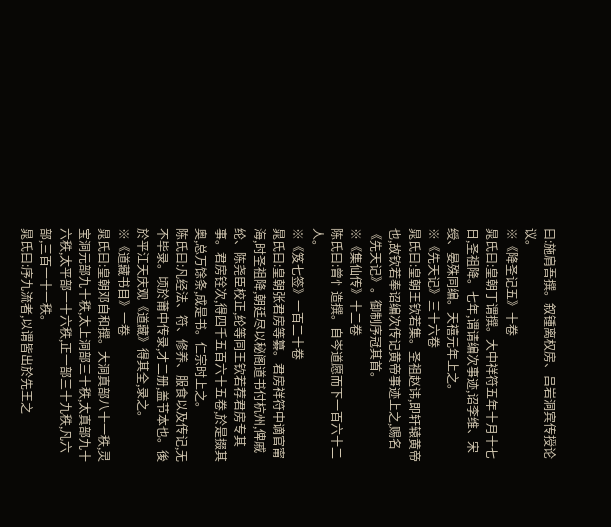曰:施肩吾撰。叙锺离权房、吕岩洞宾传授论议。
※《降圣记五》十卷
晁氏曰:皇朝丁谓撰。大中祥符五年十月十七日,圣祖降。七年,谓请编次事迹,诏李维、宋绶、晏殊同编。天禧元年上之。
※《先天记》三十六卷
晁氏曰:皇朝王钦若集。圣祖赵讳,即轩辕黄帝也,故钦若奉诏编次传记黄帝事迹上之,赐名《先天记》。御制序冠其首。
※《集仙传》十二卷
陈氏曰:曾忄造撰。自岑道愿而下一百六十二人。
※《笈七签》一百二十卷
晁氏曰:皇朝张君房等纂。君房祥符中谪官甯海,时圣祖降,朝廷尽以秘阁道书付杭州,俾戚纶、陈尧臣校正,纶等同王钦若荐君房专其事。君房铨次,得四千五百六十五卷,於是掇其奥,总万馀条,成是书。仁宗时上之。
陈氏曰:凡经法、符、修养、服食以及传记,无不毕录。顷於莆中传录,才二册,盖节本也。後於平江天庆观《道藏》得其全,录之。
※《道藏书目》一卷
晁氏曰:皇朝邓自和撰。大洞真部八十一秩,灵宝洞元部九十秩,太上洞部三十秩,太真部九十六秩,太平部一十六秩,正一部三十九秩,凡六部,三百一十一秩。
晁氏曰:序九流者,以谓皆出於先王之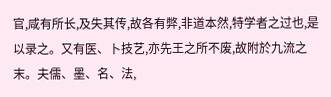官,咸有所长,及失其传,故各有弊,非道本然,特学者之过也,是以录之。又有医、卜技艺,亦先王之所不废,故附於九流之末。夫儒、墨、名、法,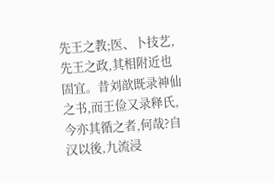先王之教;医、卜技艺,先王之政,其相附近也固宜。昔刘歆既录神仙之书,而王俭又录释氏,今亦其循之者,何哉?自汉以後,九流浸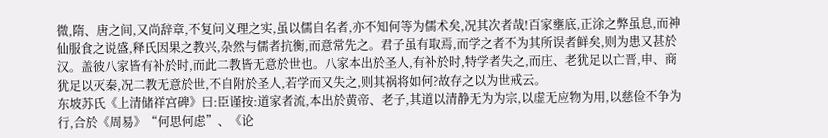微,隋、唐之间,又尚辞章,不复问义理之实,虽以儒自名者,亦不知何等为儒术矣,况其次者哉!百家壅底,正涂之弊虽息,而神仙服食之说盛,释氏因果之教兴,杂然与儒者抗衡,而意常先之。君子虽有取焉,而学之者不为其所误者鲜矣,则为患又甚於汉。盖彼八家皆有补於时,而此二教皆无意於世也。八家本出於圣人,有补於时,特学者失之,而庄、老犹足以亡晋,申、商犹足以灭秦,况二教无意於世,不自附於圣人,若学而又失之,则其祸将如何?故存之以为世戒云。
东坡苏氏《上清储祥宫碑》曰:臣谨按:道家者流,本出於黄帝、老子,其道以清静无为为宗,以虚无应物为用,以慈俭不争为行,合於《周易》“何思何虑”、《论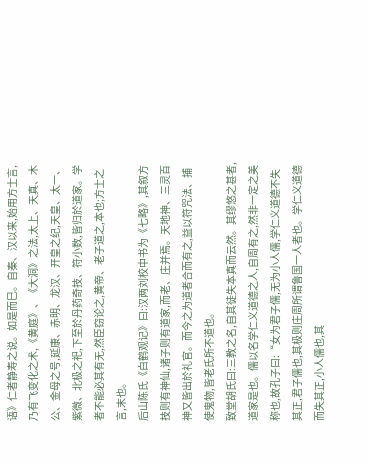语》仁者静寿之说。如是而巳。自秦、汉以来,始用方士言,乃有飞变化之术,《黄庭》、《大洞》之法,太上、天真、木公、金母之号,延康、赤明、龙汉、开皇之纪,天皇、太一、紫微、北极之祀,下至於丹药奇技、符小数,皆归於道家。学者不能必其有无,然臣窃论之,黄帝、老子道之,本也;方士之言,末也。
后山陈氏《白鹤观记》曰:汉两刘校中书为《七略》,其叙方技则有神仙,诸子则有道家,而老、庄并焉。天地神、三灵百神又皆出於礼官。而今之为道者合而有之,益以符咒法、捕使鬼物,皆老氏所不道也。
致堂胡氏曰:三教之名,自其徒失本真而云然。其缪悠之甚者,道家是也。儒以名学仁义道德之人,自周有之,然非一定之美称也,故孔子曰:“女为君子儒,无为小人儒,学仁义道德不失其正,君子儒也,其极则庄周所谓鲁国一人者也。学仁义道德而失其正,小人儒也,其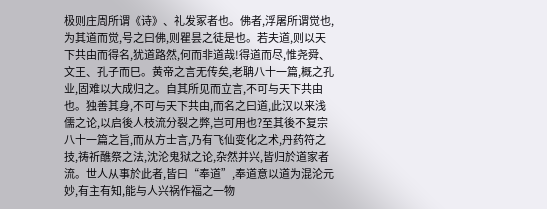极则庄周所谓《诗》、礼发冢者也。佛者,浮屠所谓觉也,为其道而觉,号之曰佛,则瞿昙之徒是也。若夫道,则以天下共由而得名,犹道路然,何而非道哉!得道而尽,惟尧舜、文王、孔子而巳。黄帝之言无传矣,老聃八十一篇,概之孔业,固难以大成归之。自其所见而立言,不可与天下共由也。独善其身,不可与天下共由,而名之曰道,此汉以来浅儒之论,以启後人枝流分裂之弊,岂可用也?至其後不复宗八十一篇之旨,而从方士言,乃有飞仙变化之术,丹药符之技,祷祈醮祭之法,沈沦鬼狱之论,杂然并兴,皆归於道家者流。世人从事於此者,皆曰“奉道”,奉道意以道为混沦元妙,有主有知,能与人兴祸作福之一物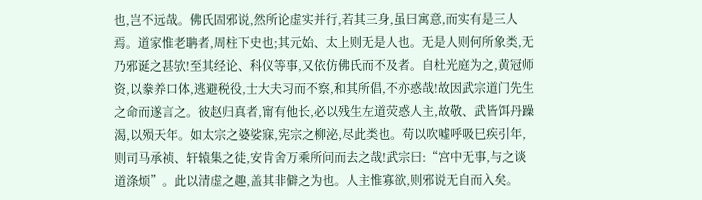也,岂不远哉。佛氏固邪说,然所论虚实并行,若其三身,虽曰寓意,而实有是三人焉。道家惟老聃者,周柱下史也;其元始、太上则无是人也。无是人则何所象类,无乃邪诞之甚欤!至其经论、科仪等事,又依仿佛氏而不及者。自杜光庭为之,黄冠师资,以豢养口体,逃避税役,士大夫习而不察,和其所倡,不亦惑哉!故因武宗道门先生之命而遂言之。彼赵归真者,甯有他长,必以残生左道荧惑人主,故敬、武皆饵丹躁渴,以殒天年。如太宗之婆娑寐,宪宗之柳泌,尽此类也。苟以吹嘘呼吸巳疾引年,则司马承祯、轩辕集之徒,安肯舍万乘所问而去之哉!武宗曰:“宫中无事,与之谈道涤烦”。此以清虚之趣,盖其非僻之为也。人主惟寡欲,则邪说无自而入矣。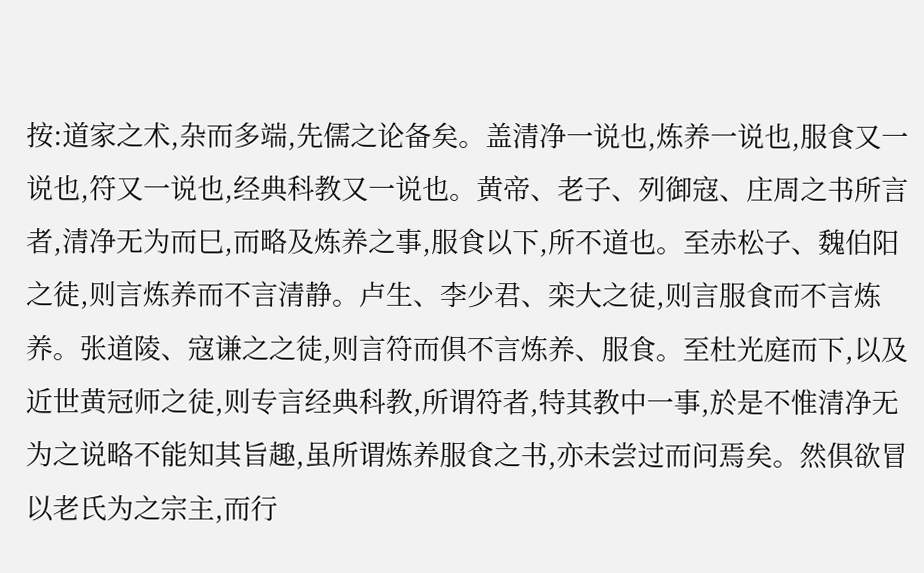按:道家之术,杂而多端,先儒之论备矣。盖清净一说也,炼养一说也,服食又一说也,符又一说也,经典科教又一说也。黄帝、老子、列御寇、庄周之书所言者,清净无为而巳,而略及炼养之事,服食以下,所不道也。至赤松子、魏伯阳之徒,则言炼养而不言清静。卢生、李少君、栾大之徒,则言服食而不言炼养。张道陵、寇谦之之徒,则言符而俱不言炼养、服食。至杜光庭而下,以及近世黄冠师之徒,则专言经典科教,所谓符者,特其教中一事,於是不惟清净无为之说略不能知其旨趣,虽所谓炼养服食之书,亦未尝过而问焉矣。然俱欲冒以老氏为之宗主,而行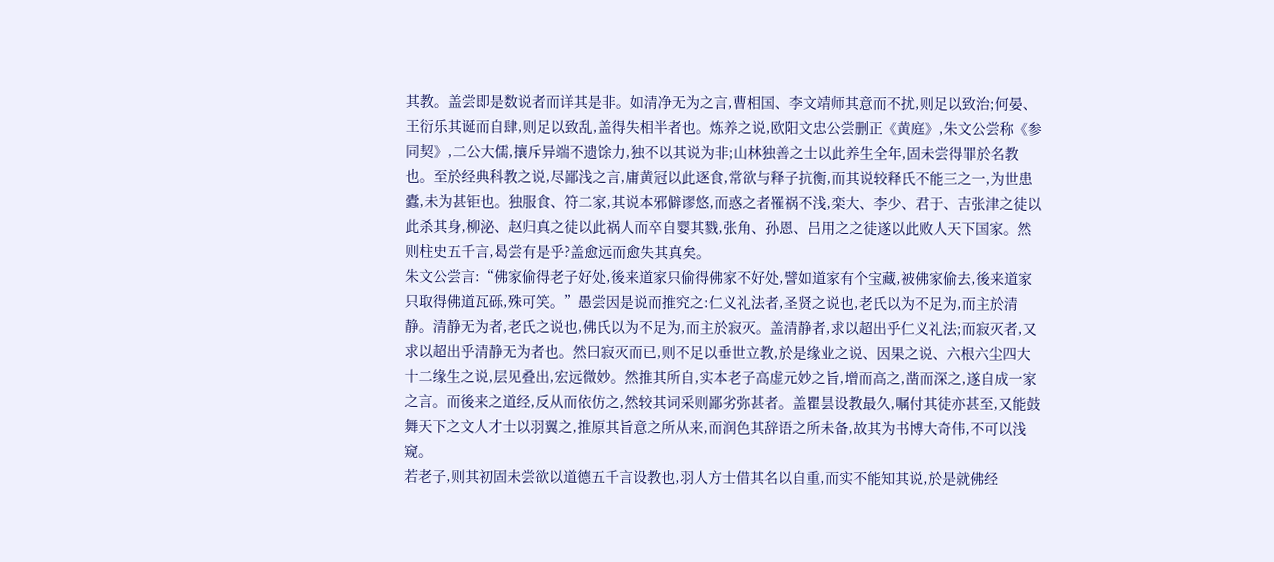其教。盖尝即是数说者而详其是非。如清净无为之言,曹相国、李文靖师其意而不扰,则足以致治;何晏、王衍乐其诞而自肆,则足以致乱,盖得失相半者也。炼养之说,欧阳文忠公尝删正《黄庭》,朱文公尝称《参同契》,二公大儒,攘斥异端不遗馀力,独不以其说为非;山林独善之士以此养生全年,固未尝得罪於名教也。至於经典科教之说,尽鄙浅之言,庸黄冠以此逐食,常欲与释子抗衡,而其说较释氏不能三之一,为世患蠹,未为甚钜也。独服食、符二家,其说本邪僻谬悠,而惑之者罹祸不浅,栾大、李少、君于、吉张津之徒以此杀其身,柳泌、赵归真之徒以此祸人而卒自婴其戮,张角、孙恩、吕用之之徒遂以此败人天下国家。然则柱史五千言,曷尝有是乎?盖愈远而愈失其真矣。
朱文公尝言:“佛家偷得老子好处,後来道家只偷得佛家不好处,譬如道家有个宝藏,被佛家偷去,後来道家只取得佛道瓦砾,殊可笑。”愚尝因是说而推究之:仁义礼法者,圣贤之说也,老氏以为不足为,而主於清静。清静无为者,老氏之说也,佛氏以为不足为,而主於寂灭。盖清静者,求以超出乎仁义礼法;而寂灭者,又求以超出乎清静无为者也。然曰寂灭而已,则不足以垂世立教,於是缘业之说、因果之说、六根六尘四大十二缘生之说,层见叠出,宏远微妙。然推其所自,实本老子高虚元妙之旨,增而高之,凿而深之,遂自成一家之言。而後来之道经,反从而依仿之,然较其词采则鄙劣弥甚者。盖瞿昙设教最久,嘱付其徒亦甚至,又能鼓舞天下之文人才士以羽翼之,推原其旨意之所从来,而润色其辞语之所未备,故其为书博大奇伟,不可以浅窥。
若老子,则其初固未尝欲以道德五千言设教也,羽人方士借其名以自重,而实不能知其说,於是就佛经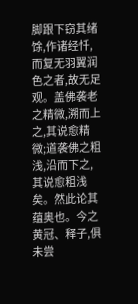脚跟下窃其绪馀,作诸经忏,而复无羽翼润色之者,故无足观。盖佛袭老之精微,溯而上之,其说愈精微;道袭佛之粗浅,沿而下之,其说愈粗浅矣。然此论其蕴奥也。今之黄冠、释子,俱未尝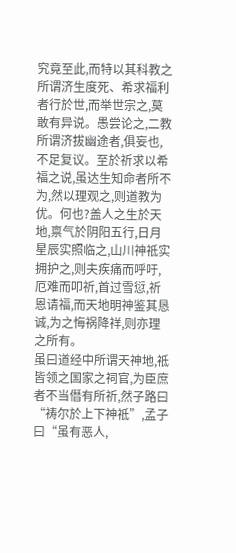究竟至此,而特以其科教之所谓济生度死、希求福利者行於世,而举世宗之,莫敢有异说。愚尝论之,二教所谓济拔幽途者,俱妄也,不足复议。至於祈求以希福之说,虽达生知命者所不为,然以理观之,则道教为优。何也?盖人之生於天地,禀气於阴阳五行,日月星辰实照临之,山川神祗实拥护之,则夫疾痛而呼吁,厄难而叩祈,首过雪愆,祈恩请福,而天地明神鉴其恳诚,为之悔祸降祥,则亦理之所有。
虽曰道经中所谓天神地,祗皆领之国家之祠官,为臣庶者不当僭有所祈,然子路曰“祷尔於上下神祗”,孟子曰“虽有恶人,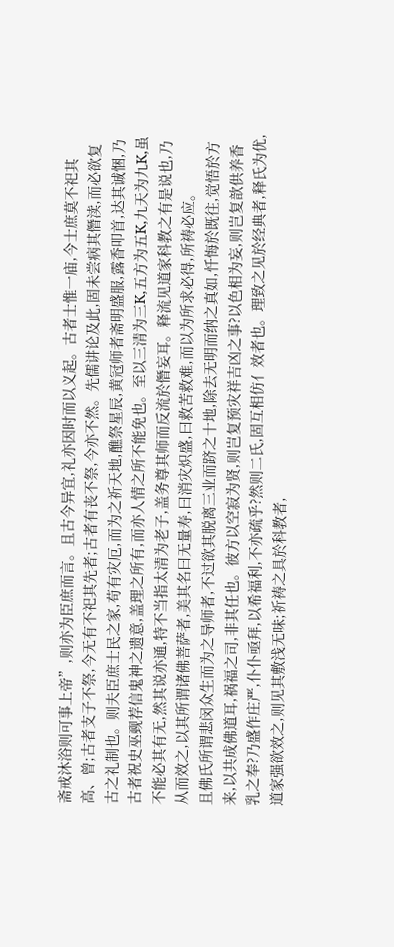斋戒沐浴则可事上帝”,则亦为臣庶而言。且古今异宜,礼亦因时而以义起。古者士惟一庙,今士庶莫不祀其高、曾;古者支子不祭,今无有不祀其先者;古者有丧不祭,今亦不然。先儒讲论及此,固未尝病其僭渎,而必欲复古之礼制也。则夫臣庶士民之家,苟有灾厄,而为之祈天地,醮祭星辰,黄冠师者斋明盛服,露香叩首,达其诚悃,乃古者祝史巫觋荐信鬼神之遗意,盖理之所有,而亦人情之所不能免也。至以三清为三К,五方为五К,九天为九К,虽不能必其有无,然其说亦通,特不当指太清为老子,盖务尊其师而反流於僭妄耳。释流见道家科教之有是说也,乃从而效之,以其所谓诸佛菩萨者,美其名曰无量寿,曰消灾炽盛,曰救苦救难,而以为所求必得,所祷必应。
且佛氏所谓悲闵众生而为之导师者,不过欲其脱离三业而跻之十地,除去无明而纳之真如,忏悔於既往,觉悟於方来,以共成佛道耳,祸福之司,非其任也。彼方以空寂为贤,则岂复预灾祥吉凶之事?以色相为妄,则岂复歆供养香乳之奉?乃盛作庄严,仆仆亟拜,以希福利,不亦疏乎?然则二氏,固互相仿亻效者也。理致之见於经典者,释氏为优,道家强欲效之,则见其敷浅无味;祈祷之具於科教者,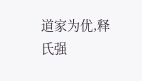道家为优,释氏强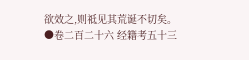欲效之,则祗见其荒诞不切矣。
●卷二百二十六 经籍考五十三